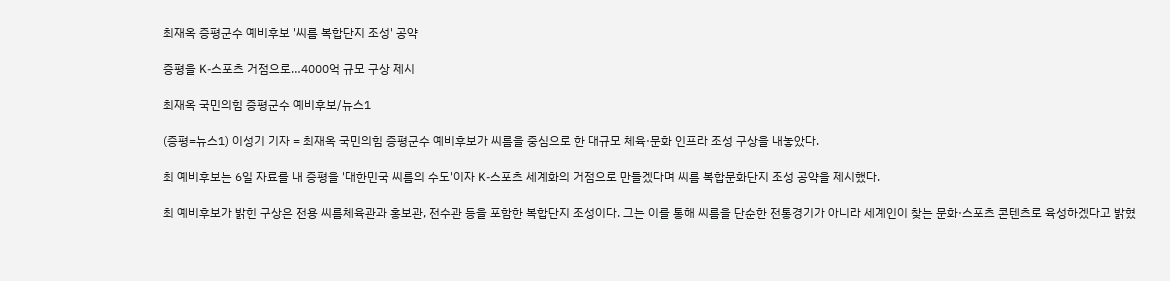최재옥 증평군수 예비후보 '씨름 복합단지 조성' 공약

증평을 K-스포츠 거점으로…4000억 규모 구상 제시

최재옥 국민의힘 증평군수 예비후보/뉴스1

(증평=뉴스1) 이성기 기자 = 최재옥 국민의힘 증평군수 예비후보가 씨름을 중심으로 한 대규모 체육·문화 인프라 조성 구상을 내놓았다.

최 예비후보는 6일 자료를 내 증평을 '대한민국 씨름의 수도'이자 K-스포츠 세계화의 거점으로 만들겠다며 씨름 복합문화단지 조성 공약을 제시했다.

최 예비후보가 밝힌 구상은 전용 씨름체육관과 홍보관, 전수관 등을 포함한 복합단지 조성이다. 그는 이를 통해 씨름을 단순한 전통경기가 아니라 세계인이 찾는 문화·스포츠 콘텐츠로 육성하겠다고 밝혔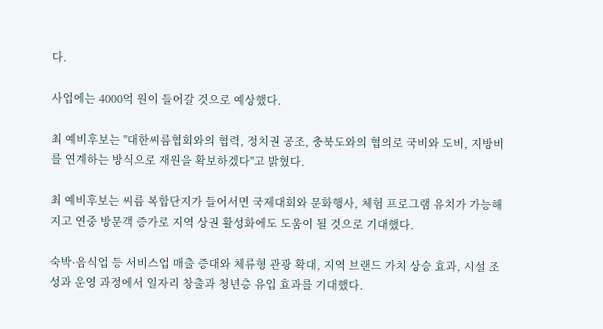다.

사업에는 4000억 원이 들어갈 것으로 예상했다.

최 예비후보는 "대한씨름협회와의 협력, 정치권 공조, 충북도와의 협의로 국비와 도비, 지방비를 연계하는 방식으로 재원을 확보하겠다"고 밝혔다.

최 예비후보는 씨름 복합단지가 들어서면 국제대회와 문화행사, 체험 프로그램 유치가 가능해지고 연중 방문객 증가로 지역 상권 활성화에도 도움이 될 것으로 기대했다.

숙박·음식업 등 서비스업 매출 증대와 체류형 관광 확대, 지역 브랜드 가치 상승 효과, 시설 조성과 운영 과정에서 일자리 창출과 청년층 유입 효과를 기대했다.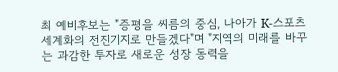최 예비후보는 "증평을 씨름의 중심, 나아가 K-스포츠 세계화의 전진기지로 만들겠다"며 "지역의 미래를 바꾸는 과감한 투자로 새로운 성장 동력을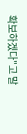확보하겠다"고 말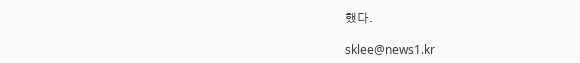했다.

sklee@news1.kr